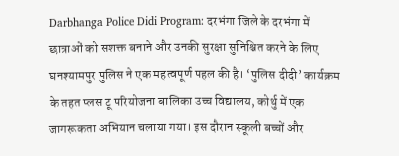Darbhanga Police Didi Program: दरभंगा जिले के दरभंगा में छात्राओं को सशक्त बनाने और उनकी सुरक्षा सुनिश्चित करने के लिए घनश्यामपुर पुलिस ने एक महत्वपूर्ण पहल की है। ‘पुलिस दीदी’ कार्यक्रम के तहत प्लस टू परियोजना बालिका उच्च विद्यालय, कोर्थु में एक जागरूकता अभियान चलाया गया। इस दौरान स्कूली बच्चों और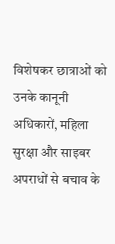विशेषकर छात्राओं को उनके कानूनी अधिकारों, महिला सुरक्षा और साइबर अपराधों से बचाव के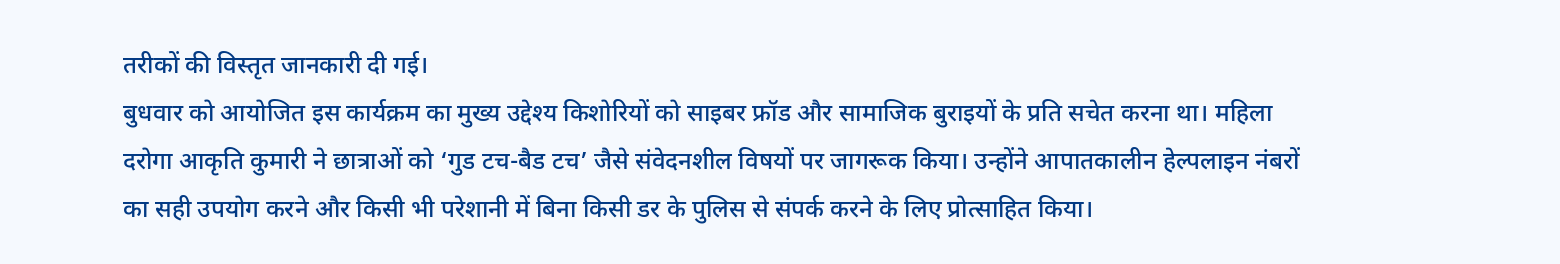तरीकों की विस्तृत जानकारी दी गई।
बुधवार को आयोजित इस कार्यक्रम का मुख्य उद्देश्य किशोरियों को साइबर फ्रॉड और सामाजिक बुराइयों के प्रति सचेत करना था। महिला दरोगा आकृति कुमारी ने छात्राओं को ‘गुड टच-बैड टच’ जैसे संवेदनशील विषयों पर जागरूक किया। उन्होंने आपातकालीन हेल्पलाइन नंबरों का सही उपयोग करने और किसी भी परेशानी में बिना किसी डर के पुलिस से संपर्क करने के लिए प्रोत्साहित किया।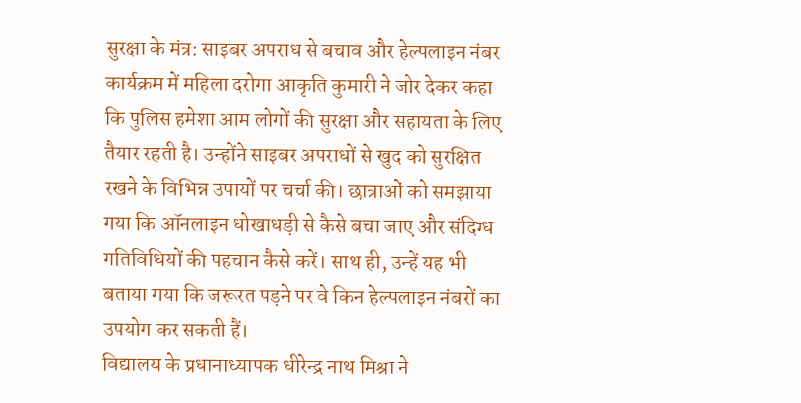सुरक्षा के मंत्र: साइबर अपराध से बचाव और हेल्पलाइन नंबर
कार्यक्रम में महिला दरोगा आकृति कुमारी ने जोर देकर कहा कि पुलिस हमेशा आम लोगों की सुरक्षा और सहायता के लिए तैयार रहती है। उन्होंने साइबर अपराधों से खुद को सुरक्षित रखने के विभिन्न उपायों पर चर्चा की। छात्राओं को समझाया गया कि ऑनलाइन धोखाधड़ी से कैसे बचा जाए और संदिग्ध गतिविधियों की पहचान कैसे करें। साथ ही, उन्हें यह भी बताया गया कि जरूरत पड़ने पर वे किन हेल्पलाइन नंबरों का उपयोग कर सकती हैं।
विद्यालय के प्रधानाध्यापक धीरेन्द्र नाथ मिश्रा ने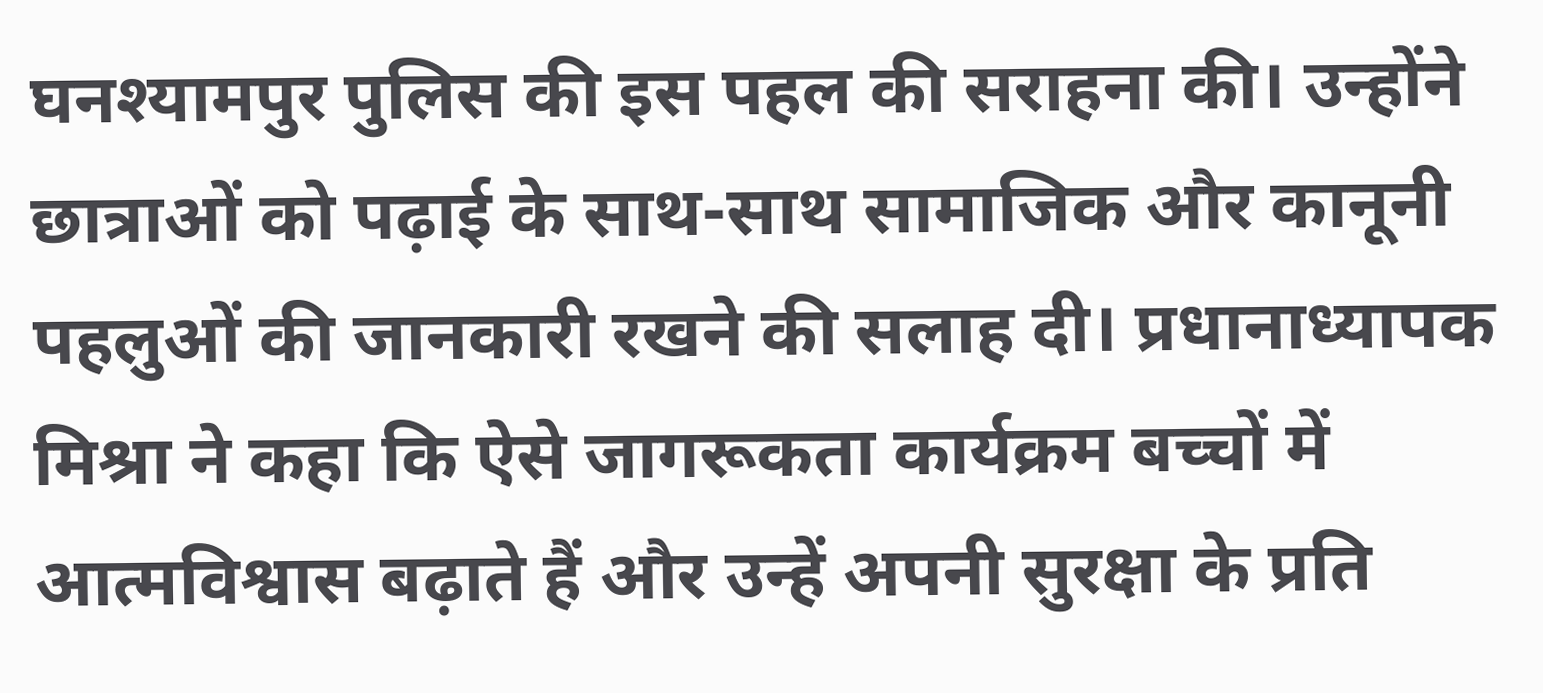घनश्यामपुर पुलिस की इस पहल की सराहना की। उन्होंने छात्राओं को पढ़ाई के साथ-साथ सामाजिक और कानूनी पहलुओं की जानकारी रखने की सलाह दी। प्रधानाध्यापक मिश्रा ने कहा कि ऐसे जागरूकता कार्यक्रम बच्चों में आत्मविश्वास बढ़ाते हैं और उन्हें अपनी सुरक्षा के प्रति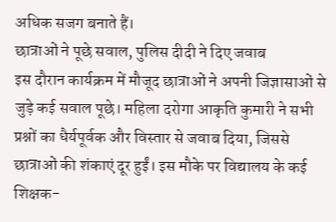अधिक सजग बनाते हैं।
छात्राओं ने पूछे सवाल, पुलिस दीदी ने दिए जवाब
इस दौरान कार्यक्रम में मौजूद छात्राओं ने अपनी जिज्ञासाओं से जुड़े कई सवाल पूछे। महिला दरोगा आकृति कुमारी ने सभी प्रश्नों का धैर्यपूर्वक और विस्तार से जवाब दिया, जिससे छात्राओं की शंकाएं दूर हुईं। इस मौके पर विद्यालय के कई शिक्षक-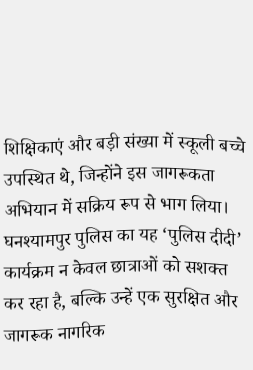शिक्षिकाएं और बड़ी संख्या में स्कूली बच्चे उपस्थित थे, जिन्होंने इस जागरूकता अभियान में सक्रिय रूप से भाग लिया।
घनश्यामपुर पुलिस का यह ‘पुलिस दीदी’ कार्यक्रम न केवल छात्राओं को सशक्त कर रहा है, बल्कि उन्हें एक सुरक्षित और जागरूक नागरिक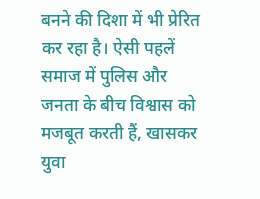बनने की दिशा में भी प्रेरित कर रहा है। ऐसी पहलें समाज में पुलिस और जनता के बीच विश्वास को मजबूत करती हैं, खासकर युवा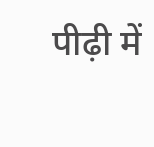पीढ़ी में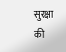सुरक्षा की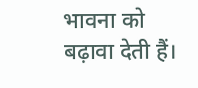भावना को बढ़ावा देती हैं।